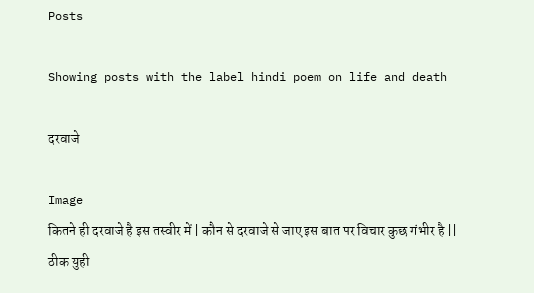Posts

Showing posts with the label hindi poem on life and death

दरवाजे

Image
कितने ही दरवाजे है इस तस्वीर में | कौन से दरवाजे से जाए इस बात पर विचार कुछ गंभीर है || ठीक युही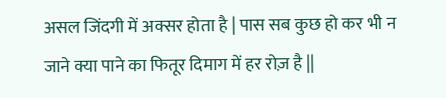असल जिंदगी में अक्सर होता है | पास सब कुछ हो कर भी न जाने क्या पाने का फितूर दिमाग में हर रोज़ है ||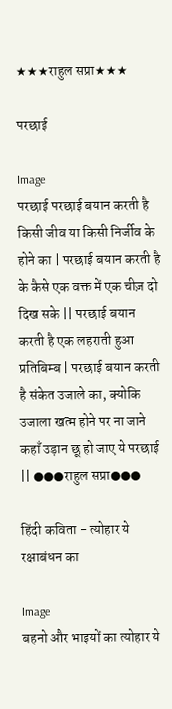★★★राहुल सप्रा★★★

परछाई

Image
परछाई परछाई बयान करती है किसी जीव या किसी निर्जीव के होने का | परछाई बयान करती है के कैसे एक वक्त में एक चीज़ दो दिख सके || परछाई बयान करती है एक लहराती हुआ प्रतिबिम्ब | परछाई बयान करती है संकेत उजाले का, क्योकि उजाला खत्म होने पर ना जाने कहाँ उड़ान छू हो जाए ये परछाई || ●●●राहुल सप्रा●●●

हिंदी कविता - त्योहार ये रक्षाबंधन का

Image
बहनो और भाइयों का त्योहार ये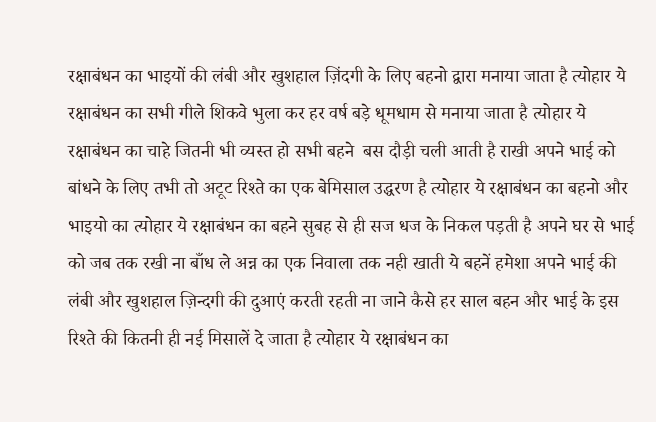रक्षाबंधन का भाइयों की लंबी और खुशहाल ज़िंदगी के लिए बहनो द्वारा मनाया जाता है त्योहार ये रक्षाबंधन का सभी गीले शिकवे भुला कर हर वर्ष बड़े धूमधाम से मनाया जाता है त्योहार ये रक्षाबंधन का चाहे जितनी भी व्यस्त हो सभी बहने  बस दौड़ी चली आती है राखी अपने भाई को बांधने के लिए तभी तो अटूट रिश्ते का एक बेमिसाल उद्धरण है त्योहार ये रक्षाबंधन का बहनो और भाइयो का त्योहार ये रक्षाबंधन का बहने सुबह से ही सज धज के निकल पड़ती है अपने घर से भाई को जब तक रखी ना बाँध ले अन्न का एक निवाला तक नही खाती ये बहनें हमेशा अपने भाई की लंबी और खुशहाल ज़िन्दगी की दुआएं करती रहती ना जाने कैसे हर साल बहन और भाई के इस रिश्ते की कितनी ही नई मिसालें दे जाता है त्योहार ये रक्षाबंधन का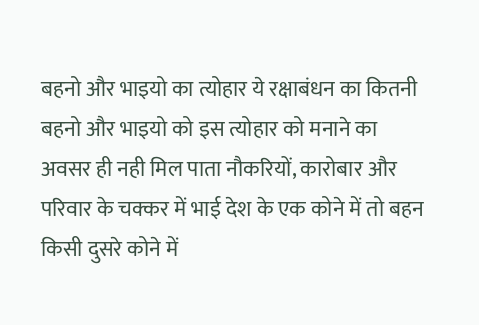बहनो और भाइयो का त्योहार ये रक्षाबंधन का कितनी बहनो और भाइयो को इस त्योहार को मनाने का अवसर ही नही मिल पाता नौकरियों, कारोबार और परिवार के चक्कर में भाई देश के एक कोने में तो बहन किसी दुसरे कोने में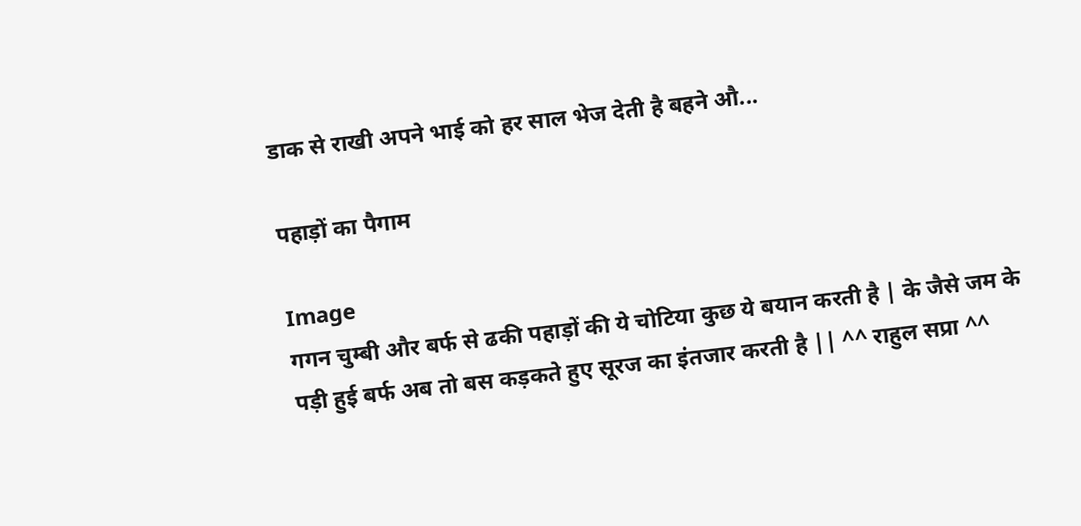डाक से राखी अपने भाई को हर साल भेज देती है बहने औ...

पहाड़ों का पैगाम

Image
गगन चुम्बी और बर्फ से ढकी पहाड़ों की ये चोटिया कुछ ये बयान करती है | के जैसे जम के पड़ी हुई बर्फ अब तो बस कड़कते हुए सूरज का इंतजार करती है || ^^ राहुल सप्रा ^^